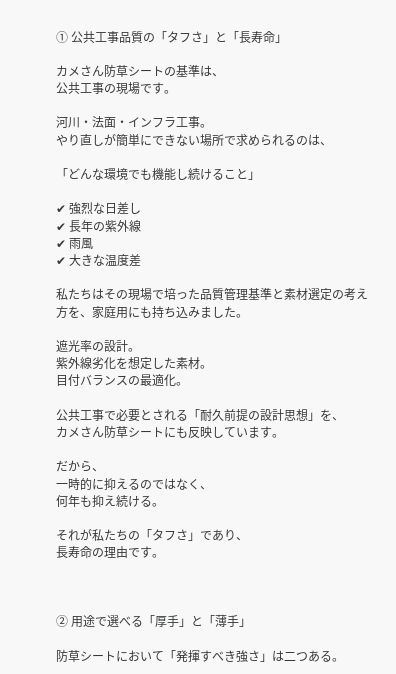① 公共工事品質の「タフさ」と「長寿命」

カメさん防草シートの基準は、
公共工事の現場です。

河川・法面・インフラ工事。
やり直しが簡単にできない場所で求められるのは、

「どんな環境でも機能し続けること」

✔ 強烈な日差し
✔ 長年の紫外線
✔ 雨風
✔ 大きな温度差

私たちはその現場で培った品質管理基準と素材選定の考え方を、家庭用にも持ち込みました。

遮光率の設計。
紫外線劣化を想定した素材。
目付バランスの最適化。

公共工事で必要とされる「耐久前提の設計思想」を、
カメさん防草シートにも反映しています。

だから、
一時的に抑えるのではなく、
何年も抑え続ける。

それが私たちの「タフさ」であり、
長寿命の理由です。



② 用途で選べる「厚手」と「薄手」

防草シートにおいて「発揮すべき強さ」は二つある。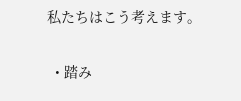私たちはこう考えます。

  • 踏み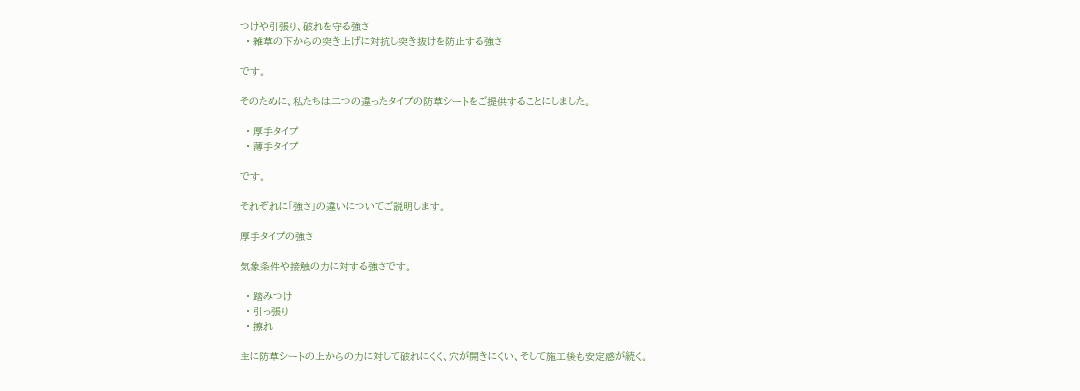つけや引張り、破れを守る強さ
  • 雑草の下からの突き上げに対抗し突き抜けを防止する強さ

です。

そのために、私たちは二つの違ったタイプの防草シートをご提供することにしました。

  • 厚手タイプ
  • 薄手タイプ

です。

それぞれに「強さ」の違いについてご説明します。

厚手タイプの強さ

気象条件や接触の力に対する強さです。

  • 踏みつけ
  • 引っ張り
  • 擦れ

主に防草シートの上からの力に対して破れにくく、穴が開きにくい、そして施工後も安定感が続く。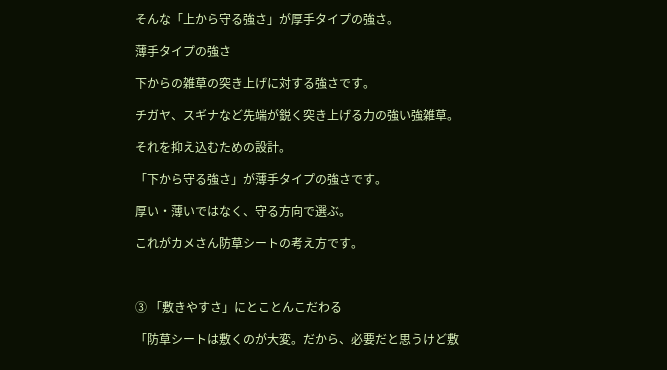そんな「上から守る強さ」が厚手タイプの強さ。

薄手タイプの強さ

下からの雑草の突き上げに対する強さです。

チガヤ、スギナなど先端が鋭く突き上げる力の強い強雑草。

それを抑え込むための設計。

「下から守る強さ」が薄手タイプの強さです。

厚い・薄いではなく、守る方向で選ぶ。

これがカメさん防草シートの考え方です。



③ 「敷きやすさ」にとことんこだわる

「防草シートは敷くのが大変。だから、必要だと思うけど敷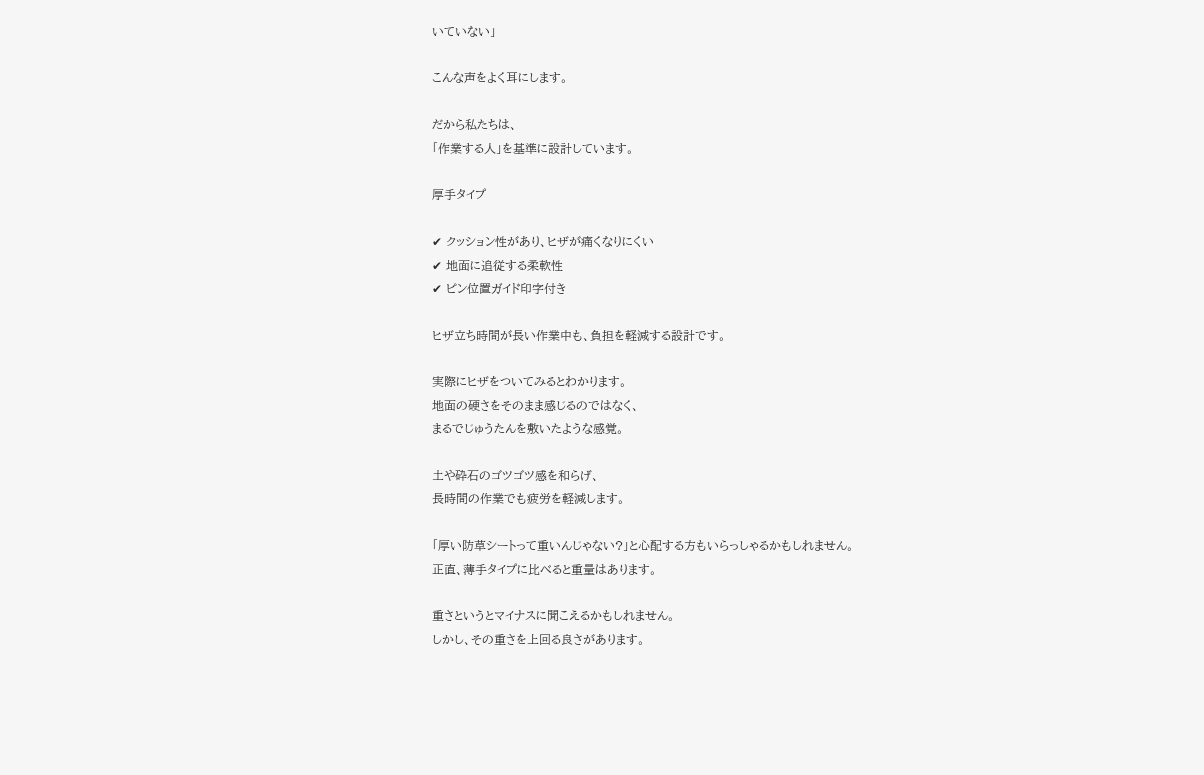いていない」

こんな声をよく耳にします。

だから私たちは、
「作業する人」を基準に設計しています。

厚手タイプ

✔ クッション性があり、ヒザが痛くなりにくい
✔ 地面に追従する柔軟性
✔ ピン位置ガイド印字付き

ヒザ立ち時間が長い作業中も、負担を軽減する設計です。

実際にヒザをついてみるとわかります。
地面の硬さをそのまま感じるのではなく、
まるでじゅうたんを敷いたような感覚。

土や砕石のゴツゴツ感を和らげ、
長時間の作業でも疲労を軽減します。

「厚い防草シートって重いんじゃない?」と心配する方もいらっしゃるかもしれません。
正直、薄手タイプに比べると重量はあります。

重さというとマイナスに聞こえるかもしれません。
しかし、その重さを上回る良さがあります。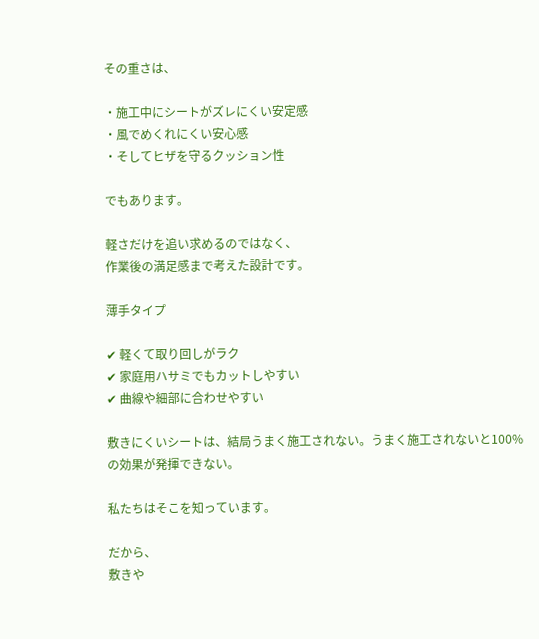その重さは、

・施工中にシートがズレにくい安定感
・風でめくれにくい安心感
・そしてヒザを守るクッション性

でもあります。

軽さだけを追い求めるのではなく、
作業後の満足感まで考えた設計です。

薄手タイプ

✔ 軽くて取り回しがラク
✔ 家庭用ハサミでもカットしやすい
✔ 曲線や細部に合わせやすい

敷きにくいシートは、結局うまく施工されない。うまく施工されないと100%の効果が発揮できない。

私たちはそこを知っています。

だから、
敷きや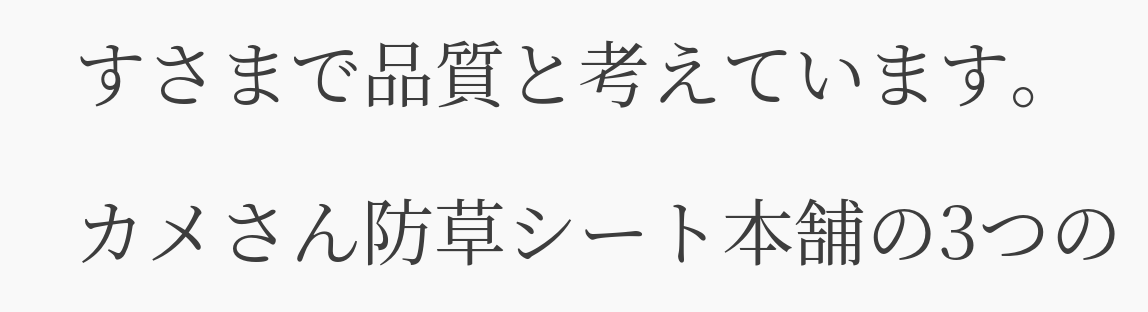すさまで品質と考えています。

カメさん防草シート本舗の3つの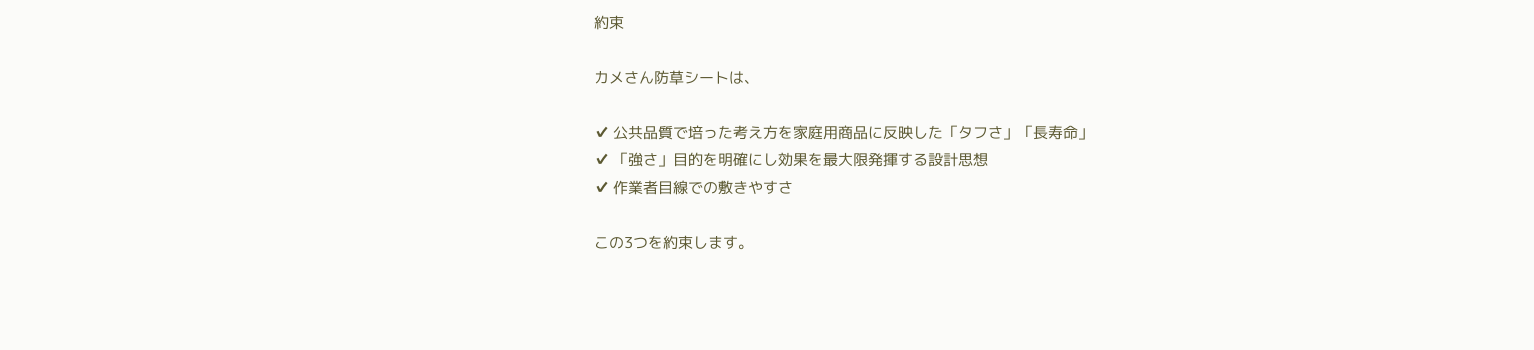約束

カメさん防草シートは、

✔ 公共品質で培った考え方を家庭用商品に反映した「タフさ」「長寿命」
✔ 「強さ」目的を明確にし効果を最大限発揮する設計思想
✔ 作業者目線での敷きやすさ

この3つを約束します。